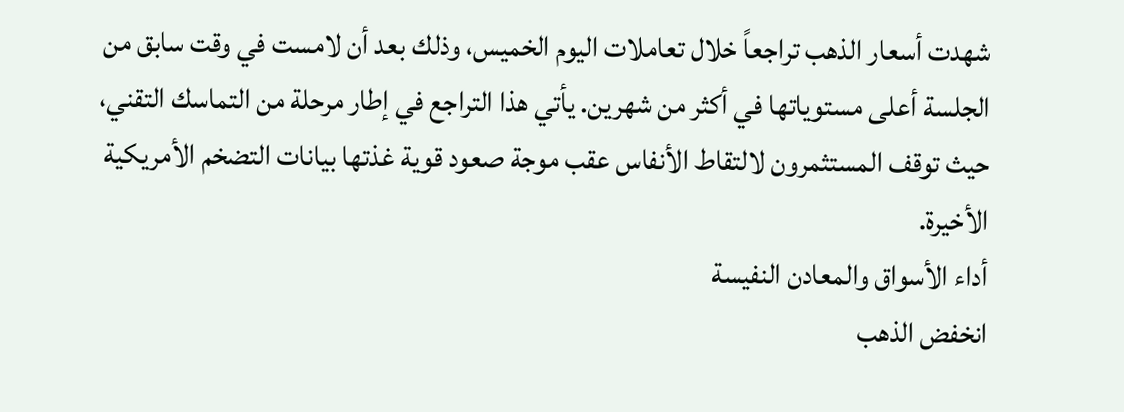شهدت أسعار الذهب تراجعاً خلال تعاملات اليوم الخميس، وذلك بعد أن لامست في وقت سابق من الجلسة أعلى مستوياتها في أكثر من شهرين. يأتي هذا التراجع في إطار مرحلة من التماسك التقني، حيث توقف المستثمرون لالتقاط الأنفاس عقب موجة صعود قوية غذتها بيانات التضخم الأمريكية الأخيرة.
أداء الأسواق والمعادن النفيسة
انخفض الذهب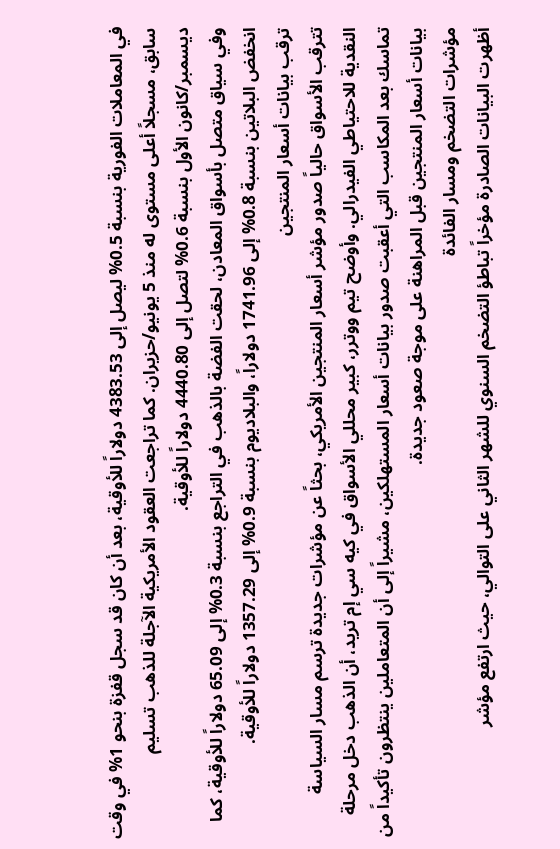في المعاملات الفورية بنسبة 0.5% ليصل إلى 4383.53 دولاراً للأوقية، بعد أن كان قد سجل قفزة بنحو 1% في وقت سابق، مسجلاً أعلى مستوى له منذ 5 يونيو/حزيران. كما تراجعت العقود الأمريكية الآجلة للذهب تسليم ديسمبر/كانون الأول بنسبة 0.6% لتصل إلى 4440.80 دولاراً للأوقية.
وفي سياق متصل بأسواق المعادن، لحقت الفضة بالذهب في التراجع بنسبة 0.3% إلى 65.09 دولاراً للأوقية، كما انخفض البلاتين بنسبة 0.8% إلى 1741.96 دولاراً، والبلاديوم بنسبة 0.9% إلى 1357.29 دولاراً للأوقية.
ترقب بيانات أسعار المنتجين
تترقب الأسواق حالياً صدور مؤشر أسعار المنتجين الأمريكي، بحثاً عن مؤشرات جديدة ترسم مسار السياسة النقدية للاحتياطي الفيدرالي. وأوضح تيم ووترر، كبير محللي الأسواق في كيه سي إم تريد، أن الذهب دخل مرحلة تماسك بعد المكاسب التي أعقبت صدور بيانات أسعار المستهلكين، مشيراً إلى أن المتعاملين ينتظرون تأكيداً من بيانات أسعار المنتجين قبل المراهنة على موجة صعود جديدة.
مؤشرات التضخم ومسار الفائدة
أظهرت البيانات الصادرة مؤخراً تباطؤ التضخم السنوي للشهر الثاني على التوالي، حيث ارتفع مؤشر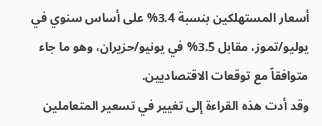أسعار المستهلكين بنسبة 3.4% على أساس سنوي في يوليو/تموز، مقابل 3.5% في يونيو/حزيران، وهو ما جاء متوافقاً مع توقعات الاقتصاديين.
وقد أدت هذه القراءة إلى تغيير في تسعير المتعاملين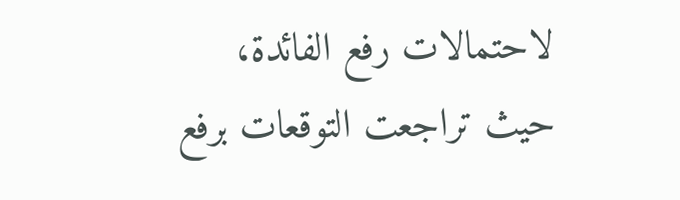لاحتمالات رفع الفائدة، حيث تراجعت التوقعات برفع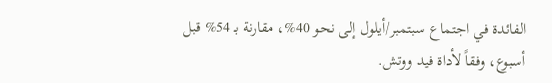الفائدة في اجتماع سبتمبر/أيلول إلى نحو 40%، مقارنة بـ 54% قبل أسبوع، وفقاً لأداة فيد ووتش.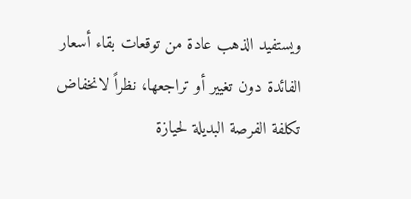ويستفيد الذهب عادة من توقعات بقاء أسعار الفائدة دون تغيير أو تراجعها، نظراً لانخفاض تكلفة الفرصة البديلة لحيازة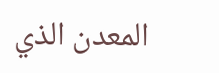المعدن الذي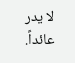لا يدر عائداً.